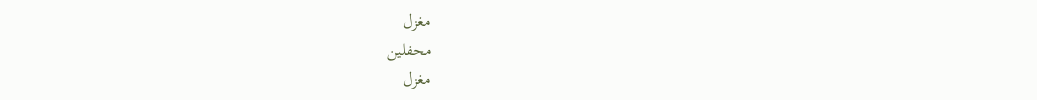مغزل
محفلین
مغزل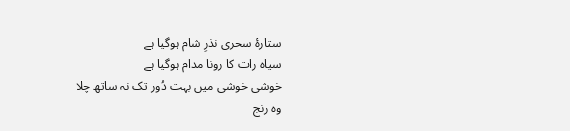ستارۂ سحری نذرِ شام ہوگیا ہے
سیاہ رات کا رونا مدام ہوگیا ہے
خوشی خوشی میں بہت دُور تک نہ ساتھ چلا
وہ رنج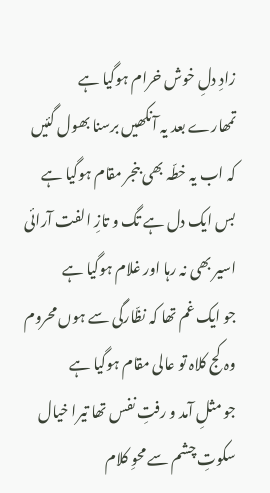زادِ دلِ خوش خرام ہوگیا ہے
تمھارے بعد یہ آنکھیں برسنا بھول گئیں
کہ اب یہ خطّہ بھی بنجر مقام ہوگیا ہے
بس ایک دل ہے تگ و تازِ الفت آرائی
اسیر بھی نہ رہا اور غلام ہوگیا ہے
جو ایک غم تھا کہ نظّارگی سے ہوں محروم
وہ کج کلاہ تو عالی مقام ہوگیا ہے
جو مثلِ آمد و رفتِ نفس تھا تیرا خیال
سکوتِ چشم سے محوِ کلام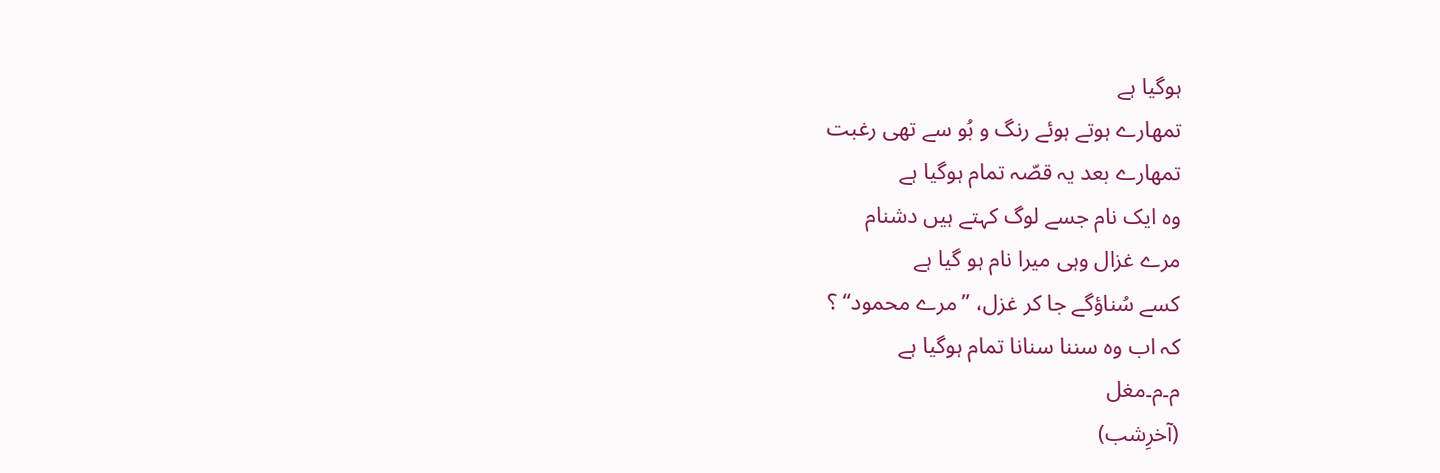ہوگیا ہے
تمھارے ہوتے ہوئے رنگ و بُو سے تھی رغبت
تمھارے بعد یہ قصّہ تمام ہوگیا ہے
وہ ایک نام جسے لوگ کہتے ہیں دشنام
مرے غزال وہی میرا نام ہو گیا ہے
کسے سُناؤگے جا کر غزل، ”مرے محمود“ ؟
کہ اب وہ سننا سنانا تمام ہوگیا ہے
م۔م۔مغل
(آخرِشب)